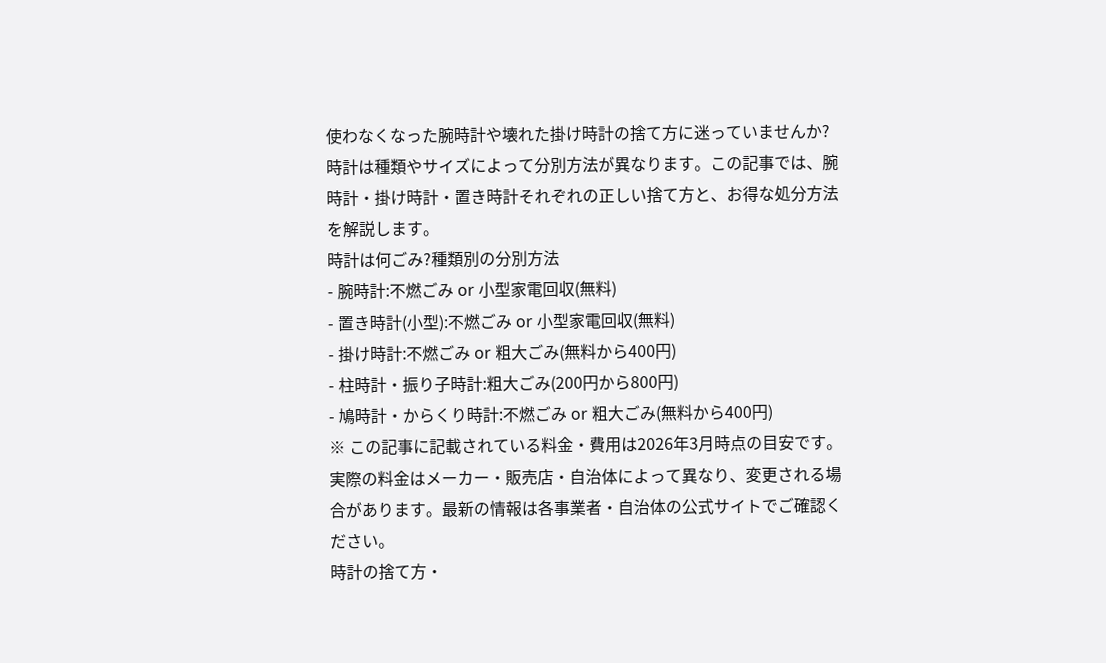使わなくなった腕時計や壊れた掛け時計の捨て方に迷っていませんか?時計は種類やサイズによって分別方法が異なります。この記事では、腕時計・掛け時計・置き時計それぞれの正しい捨て方と、お得な処分方法を解説します。
時計は何ごみ?種類別の分別方法
- 腕時計:不燃ごみ or 小型家電回収(無料)
- 置き時計(小型):不燃ごみ or 小型家電回収(無料)
- 掛け時計:不燃ごみ or 粗大ごみ(無料から400円)
- 柱時計・振り子時計:粗大ごみ(200円から800円)
- 鳩時計・からくり時計:不燃ごみ or 粗大ごみ(無料から400円)
※ この記事に記載されている料金・費用は2026年3月時点の目安です。実際の料金はメーカー・販売店・自治体によって異なり、変更される場合があります。最新の情報は各事業者・自治体の公式サイトでご確認ください。
時計の捨て方・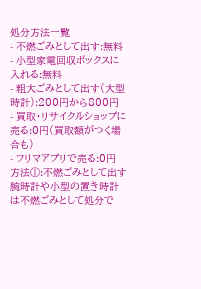処分方法一覧
- 不燃ごみとして出す:無料
- 小型家電回収ボックスに入れる:無料
- 粗大ごみとして出す(大型時計):200円から800円
- 買取・リサイクルショップに売る:0円(買取額がつく場合も)
- フリマアプリで売る:0円
方法①:不燃ごみとして出す
腕時計や小型の置き時計は不燃ごみとして処分で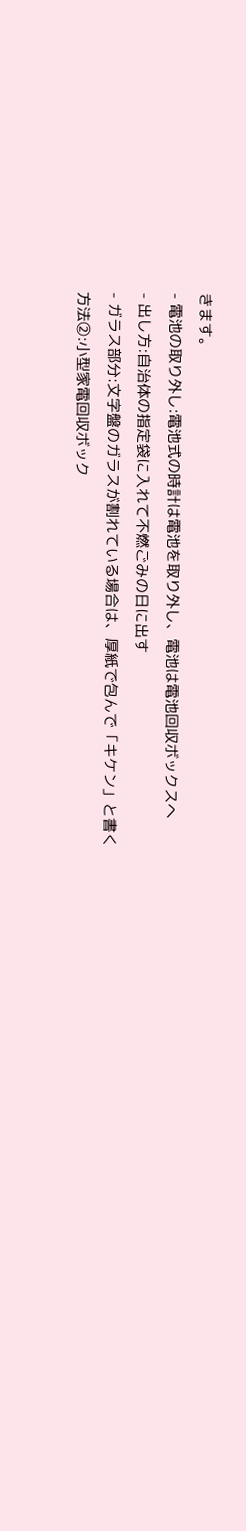きます。
- 電池の取り外し:電池式の時計は電池を取り外し、電池は電池回収ボックスへ
- 出し方:自治体の指定袋に入れて不燃ごみの日に出す
- ガラス部分:文字盤のガラスが割れている場合は、厚紙で包んで「キケン」と書く
方法②:小型家電回収ボック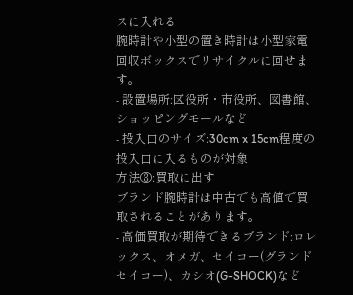スに入れる
腕時計や小型の置き時計は小型家電回収ボックスでリサイクルに回せます。
- 設置場所:区役所・市役所、図書館、ショッピングモールなど
- 投入口のサイズ:30cm x 15cm程度の投入口に入るものが対象
方法③:買取に出す
ブランド腕時計は中古でも高値で買取されることがあります。
- 高価買取が期待できるブランド:ロレックス、オメガ、セイコー(グランドセイコー)、カシオ(G-SHOCK)など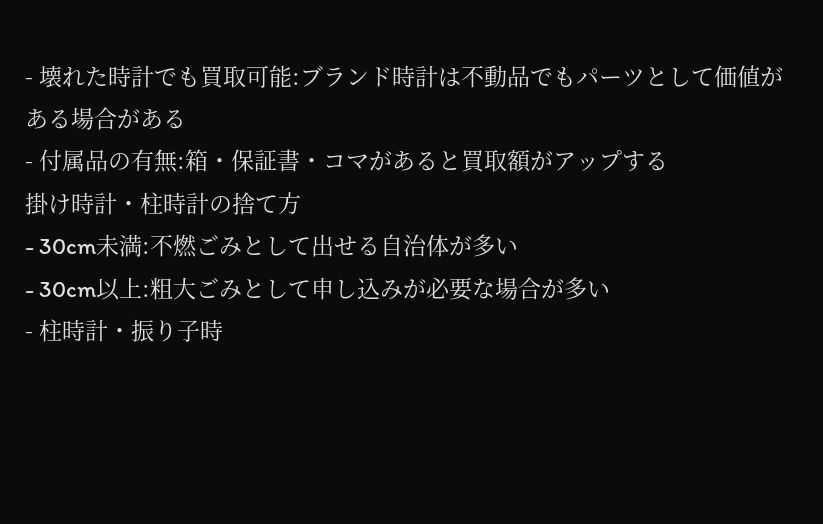- 壊れた時計でも買取可能:ブランド時計は不動品でもパーツとして価値がある場合がある
- 付属品の有無:箱・保証書・コマがあると買取額がアップする
掛け時計・柱時計の捨て方
- 30cm未満:不燃ごみとして出せる自治体が多い
- 30cm以上:粗大ごみとして申し込みが必要な場合が多い
- 柱時計・振り子時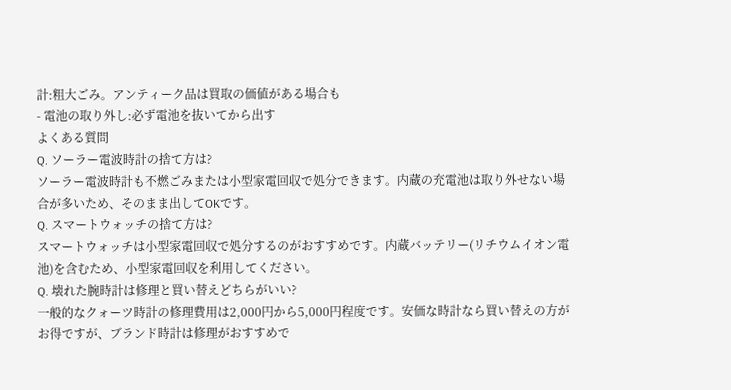計:粗大ごみ。アンティーク品は買取の価値がある場合も
- 電池の取り外し:必ず電池を抜いてから出す
よくある質問
Q. ソーラー電波時計の捨て方は?
ソーラー電波時計も不燃ごみまたは小型家電回収で処分できます。内蔵の充電池は取り外せない場合が多いため、そのまま出してOKです。
Q. スマートウォッチの捨て方は?
スマートウォッチは小型家電回収で処分するのがおすすめです。内蔵バッテリー(リチウムイオン電池)を含むため、小型家電回収を利用してください。
Q. 壊れた腕時計は修理と買い替えどちらがいい?
一般的なクォーツ時計の修理費用は2,000円から5,000円程度です。安価な時計なら買い替えの方がお得ですが、ブランド時計は修理がおすすめで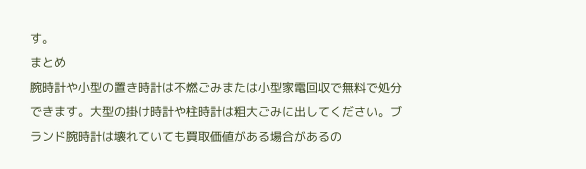す。
まとめ
腕時計や小型の置き時計は不燃ごみまたは小型家電回収で無料で処分できます。大型の掛け時計や柱時計は粗大ごみに出してください。ブランド腕時計は壊れていても買取価値がある場合があるの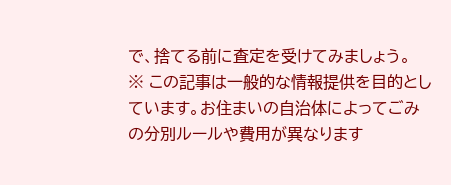で、捨てる前に査定を受けてみましょう。
※ この記事は一般的な情報提供を目的としています。お住まいの自治体によってごみの分別ルールや費用が異なります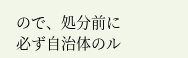ので、処分前に必ず自治体のル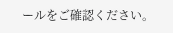ールをご確認ください。